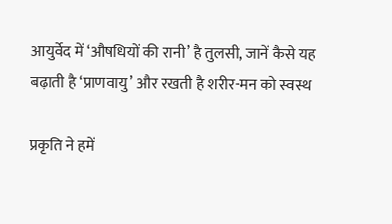आयुर्वेद में ‘औषधियों की रानी’ है तुलसी, जानें कैसे यह बढ़ाती है ‘प्राणवायु’ और रखती है शरीर-मन को स्वस्थ

प्रकृति ने हमें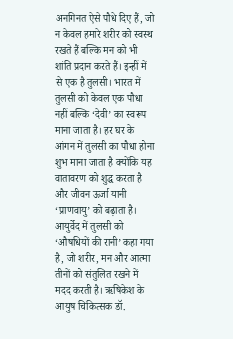अनगिनत ऐसे पौधे दिए हैं, जो न केवल हमारे शरीर को स्वस्थ रखते हैं बल्कि मन को भी शांति प्रदान करते हैं। इन्हीं में से एक है तुलसी। भारत में तुलसी को केवल एक पौधा नहीं बल्कि ‘देवी’ का स्वरूप माना जाता है। हर घर के आंगन में तुलसी का पौधा होना शुभ माना जाता है क्योंकि यह वातावरण को शुद्ध करता है और जीवन ऊर्जा यानी ‘प्राणवायु’ को बढ़ाता है।
आयुर्वेद में तुलसी को ‘औषधियों की रानी’ कहा गया है, जो शरीर, मन और आत्मा तीनों को संतुलित रखने में मदद करती है। ऋषिकेश के आयुष चिकित्सक डॉ.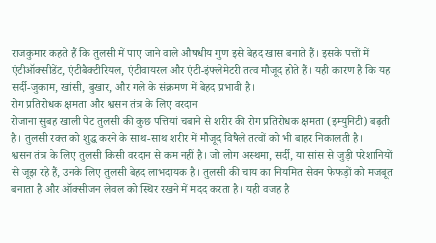राजकुमार कहते हैं कि तुलसी में पाए जाने वाले औषधीय गुण इसे बेहद खास बनाते हैं। इसके पत्तों में एंटीऑक्सीडेंट, एंटीबैक्टीरियल, एंटीवायरल और एंटी-इंफ्लेमेटरी तत्व मौजूद होते हैं। यही कारण है कि यह सर्दी-जुकाम, खांसी, बुखार, और गले के संक्रमण में बेहद प्रभावी है।
रोग प्रतिरोधक क्षमता और श्वसन तंत्र के लिए वरदान
रोजाना सुबह खाली पेट तुलसी की कुछ पत्तियां चबाने से शरीर की रोग प्रतिरोधक क्षमता (इम्युनिटी) बढ़ती है। तुलसी रक्त को शुद्ध करने के साथ-साथ शरीर में मौजूद विषैले तत्वों को भी बाहर निकालती है।
श्वसन तंत्र के लिए तुलसी किसी वरदान से कम नहीं है। जो लोग अस्थमा, सर्दी, या सांस से जुड़ी परेशानियों से जूझ रहे हैं, उनके लिए तुलसी बेहद लाभदायक है। तुलसी की चाय का नियमित सेवन फेफड़ों को मजबूत बनाता है और ऑक्सीजन लेवल को स्थिर रखने में मदद करता है। यही वजह है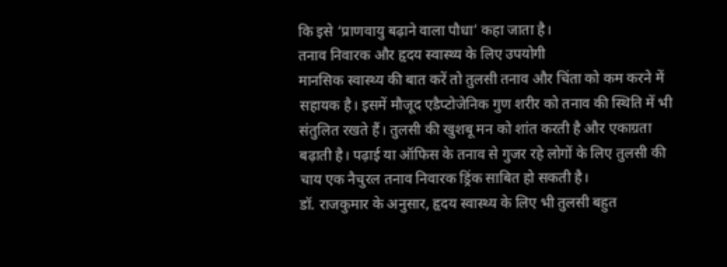कि इसे ‘प्राणवायु बढ़ाने वाला पौधा’ कहा जाता है।
तनाव निवारक और हृदय स्वास्थ्य के लिए उपयोगी
मानसिक स्वास्थ्य की बात करें तो तुलसी तनाव और चिंता को कम करने में सहायक है। इसमें मौजूद एडैप्टोजेनिक गुण शरीर को तनाव की स्थिति में भी संतुलित रखते हैं। तुलसी की खुशबू मन को शांत करती है और एकाग्रता बढ़ाती है। पढ़ाई या ऑफिस के तनाव से गुजर रहे लोगों के लिए तुलसी की चाय एक नैचुरल तनाव निवारक ड्रिंक साबित हो सकती है।
डॉ. राजकुमार के अनुसार, हृदय स्वास्थ्य के लिए भी तुलसी बहुत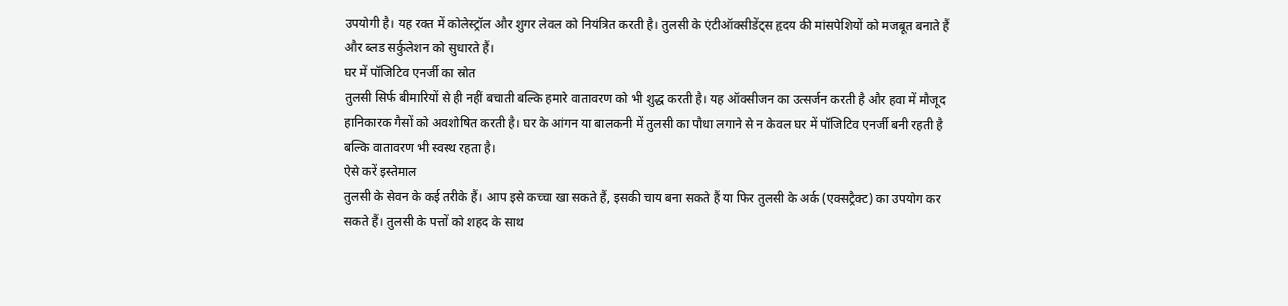उपयोगी है। यह रक्त में कोलेस्ट्रॉल और शुगर लेवल को नियंत्रित करती है। तुलसी के एंटीऑक्सीडेंट्स हृदय की मांसपेशियों को मजबूत बनाते हैं और ब्लड सर्कुलेशन को सुधारते हैं।
घर में पॉजिटिव एनर्जी का स्रोत
तुलसी सिर्फ बीमारियों से ही नहीं बचाती बल्कि हमारे वातावरण को भी शुद्ध करती है। यह ऑक्सीजन का उत्सर्जन करती है और हवा में मौजूद हानिकारक गैसों को अवशोषित करती है। घर के आंगन या बालकनी में तुलसी का पौधा लगाने से न केवल घर में पॉजिटिव एनर्जी बनी रहती है बल्कि वातावरण भी स्वस्थ रहता है।
ऐसे करें इस्तेमाल
तुलसी के सेवन के कई तरीके हैं। आप इसे कच्चा खा सकते हैं, इसकी चाय बना सकते हैं या फिर तुलसी के अर्क (एक्सट्रैक्ट) का उपयोग कर सकते हैं। तुलसी के पत्तों को शहद के साथ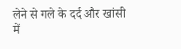लेने से गले के दर्द और खांसी में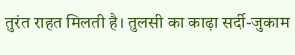तुरंत राहत मिलती है। तुलसी का काढ़ा सर्दी-जुकाम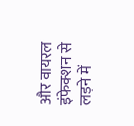और वायरल इंफेक्शन से लड़ने में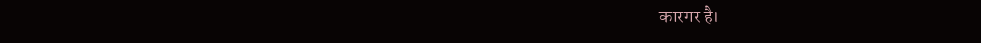कारगर है।